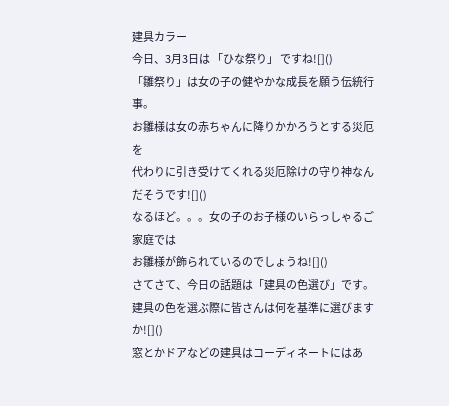建具カラー
今日、3月3日は 「ひな祭り」 ですね![]()
「雛祭り」は女の子の健やかな成長を願う伝統行事。
お雛様は女の赤ちゃんに降りかかろうとする災厄を
代わりに引き受けてくれる災厄除けの守り神なんだそうです![]()
なるほど。。。女の子のお子様のいらっしゃるご家庭では
お雛様が飾られているのでしょうね![]()
さてさて、今日の話題は「建具の色選び」です。
建具の色を選ぶ際に皆さんは何を基準に選びますか![]()
窓とかドアなどの建具はコーディネートにはあ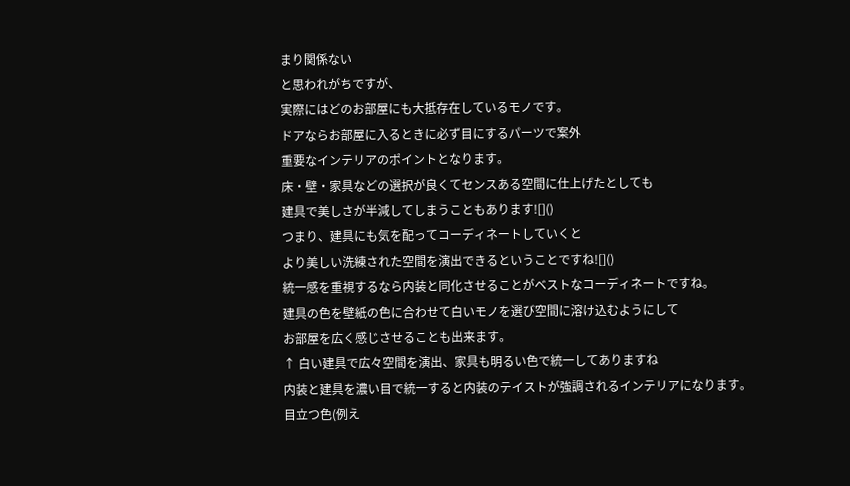まり関係ない
と思われがちですが、
実際にはどのお部屋にも大抵存在しているモノです。
ドアならお部屋に入るときに必ず目にするパーツで案外
重要なインテリアのポイントとなります。
床・壁・家具などの選択が良くてセンスある空間に仕上げたとしても
建具で美しさが半減してしまうこともあります![]()
つまり、建具にも気を配ってコーディネートしていくと
より美しい洗練された空間を演出できるということですね![]()
統一感を重視するなら内装と同化させることがベストなコーディネートですね。
建具の色を壁紙の色に合わせて白いモノを選び空間に溶け込むようにして
お部屋を広く感じさせることも出来ます。
↑ 白い建具で広々空間を演出、家具も明るい色で統一してありますね
内装と建具を濃い目で統一すると内装のテイストが強調されるインテリアになります。
目立つ色(例え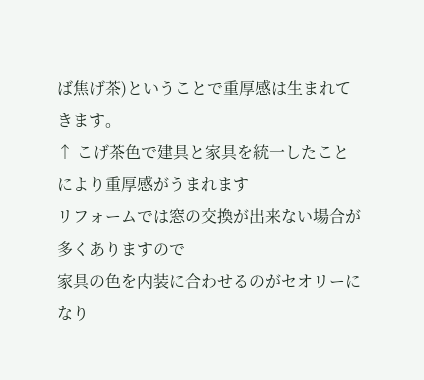ば焦げ茶)ということで重厚感は生まれてきます。
↑ こげ茶色で建具と家具を統一したことにより重厚感がうまれます
リフォームでは窓の交換が出来ない場合が多くありますので
家具の色を内装に合わせるのがセオリーになり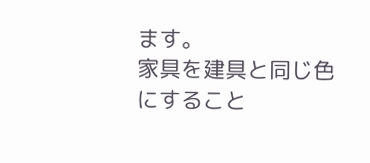ます。
家具を建具と同じ色にすること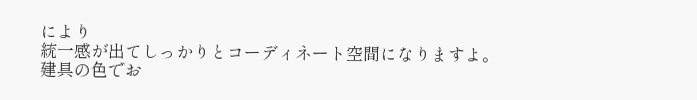により
統一感が出てしっかりとコーディネート空間になりますよ。
建具の色でお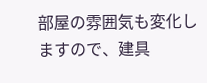部屋の雰囲気も変化しますので、建具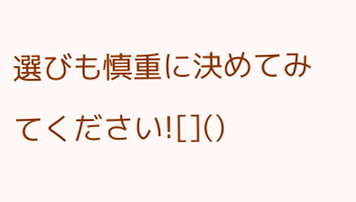選びも慎重に決めてみてください![]()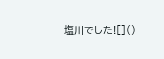塩川でした![]()